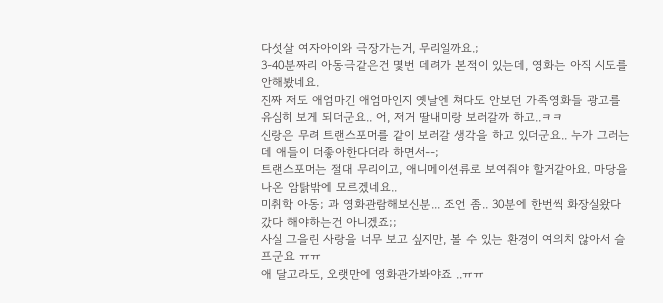다섯살 여자아이와 극장가는거, 무리일까요.;
3-40분짜리 아동극같은건 몇번 데려가 본적이 있는데, 영화는 아직 시도를 안해봤네요.
진짜 저도 애엄마긴 애엄마인지 옛날엔 쳐다도 안보던 가족영화들 광고를 유심히 보게 되더군요.. 어, 저거 딸내미랑 보러갈까 하고..ㅋㅋ
신랑은 무려 트랜스포머를 같이 보러갈 생각을 하고 있더군요.. 누가 그러는데 애들이 더좋아한다더라 하면서--;
트랜스포머는 절대 무리이고, 애니메이션류로 보여줘야 할거같아요. 마당을 나온 암탉밖에 모르겠네요..
미취학 아동; 과 영화관람해보신분... 조언 좀.. 30분에 한번씩 화장실왔다갔다 해야하는건 아니겠죠;;
사실 그을린 사랑을 너무 보고 싶지만, 볼 수 있는 환경이 여의치 않아서 슬프군요 ㅠㅠ
애 달고라도, 오랫만에 영화관가봐야죠 ..ㅠㅠ